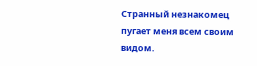Странный незнакомец пугает меня всем своим видом.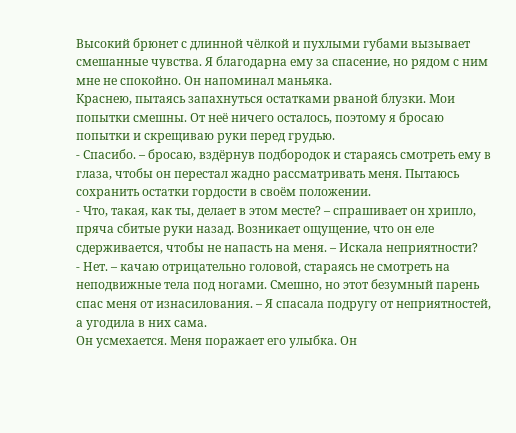Высокий брюнет с длинной чёлкой и пухлыми губами вызывает смешанные чувства. Я благодарна ему за спасение, но рядом с ним мне не спокойно. Он напоминал маньяка.
Краснею, пытаясь запахнуться остатками рваной блузки. Мои попытки смешны. От неё ничего осталось, поэтому я бросаю попытки и скрещиваю руки перед грудью.
- Спасибо. – бросаю, вздёрнув подбородок и стараясь смотреть ему в глаза, чтобы он перестал жадно рассматривать меня. Пытаюсь сохранить остатки гордости в своём положении.
- Что, такая, как ты, делает в этом месте? – спрашивает он хрипло, пряча сбитые руки назад. Возникает ощущение, что он еле сдерживается, чтобы не напасть на меня. – Искала неприятности?
- Нет. – качаю отрицательно головой, стараясь не смотреть на неподвижные тела под ногами. Смешно, но этот безумный парень спас меня от изнасилования. – Я спасала подругу от неприятностей, а угодила в них сама.
Он усмехается. Меня поражает его улыбка. Он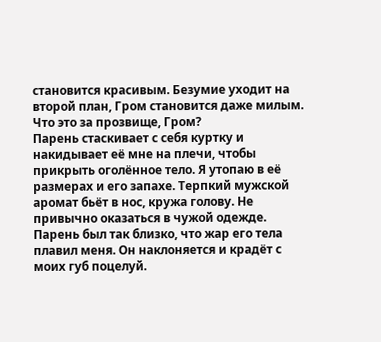становится красивым. Безумие уходит на второй план, Гром становится даже милым. Что это за прозвище, Гром?
Парень стаскивает с себя куртку и накидывает её мне на плечи, чтобы прикрыть оголённое тело. Я утопаю в её размерах и его запахе. Терпкий мужской аромат бьёт в нос, кружа голову. Не привычно оказаться в чужой одежде.
Парень был так близко, что жар его тела плавил меня. Он наклоняется и крадёт с моих губ поцелуй.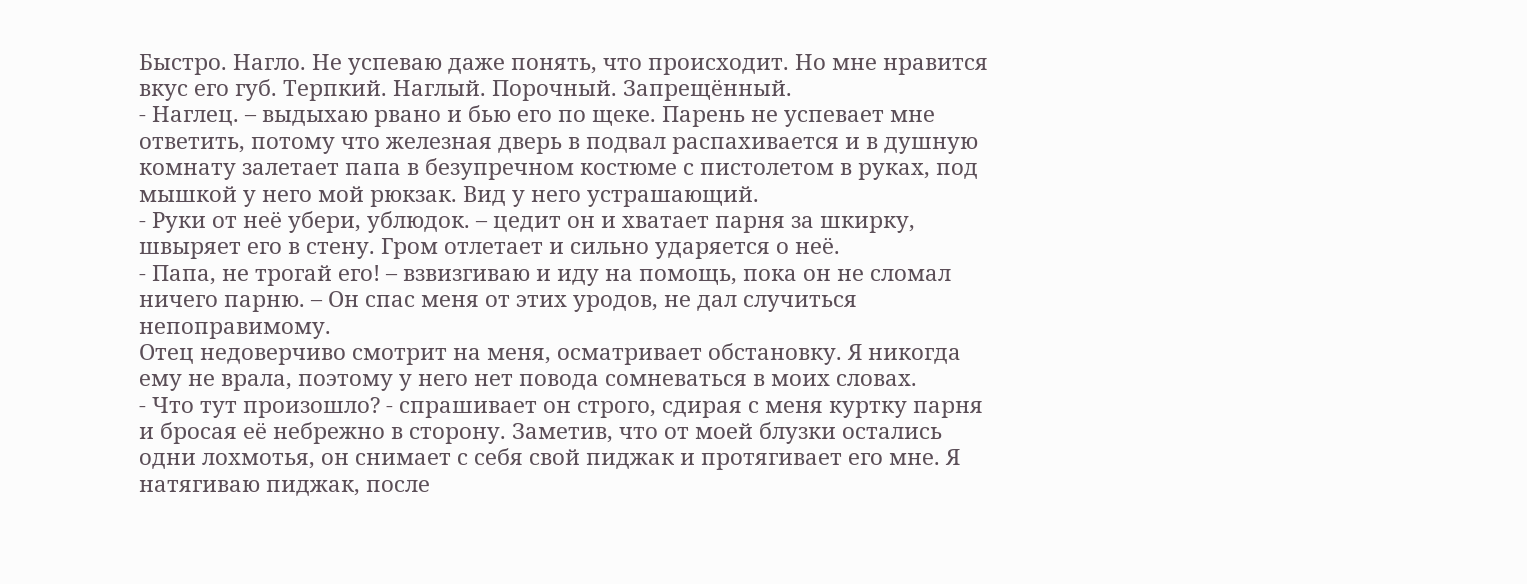Быстро. Нагло. Не успеваю даже понять, что происходит. Но мне нравится вкус его губ. Терпкий. Наглый. Порочный. Запрещённый.
- Наглец. – выдыхаю рвано и бью его по щеке. Парень не успевает мне ответить, потому что железная дверь в подвал распахивается и в душную комнату залетает папа в безупречном костюме с пистолетом в руках, под мышкой у него мой рюкзак. Вид у него устрашающий.
- Руки от неё убери, ублюдок. – цедит он и хватает парня за шкирку, швыряет его в стену. Гром отлетает и сильно ударяется о неё.
- Папа, не трогай его! – взвизгиваю и иду на помощь, пока он не сломал ничего парню. – Он спас меня от этих уродов, не дал случиться непоправимому.
Отец недоверчиво смотрит на меня, осматривает обстановку. Я никогда ему не врала, поэтому у него нет повода сомневаться в моих словах.
- Что тут произошло? - спрашивает он строго, сдирая с меня куртку парня и бросая её небрежно в сторону. Заметив, что от моей блузки остались одни лохмотья, он снимает с себя свой пиджак и протягивает его мне. Я натягиваю пиджак, после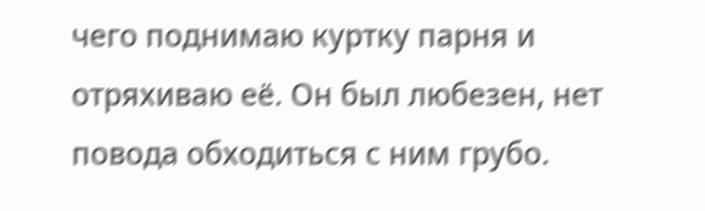чего поднимаю куртку парня и отряхиваю её. Он был любезен, нет повода обходиться с ним грубо.